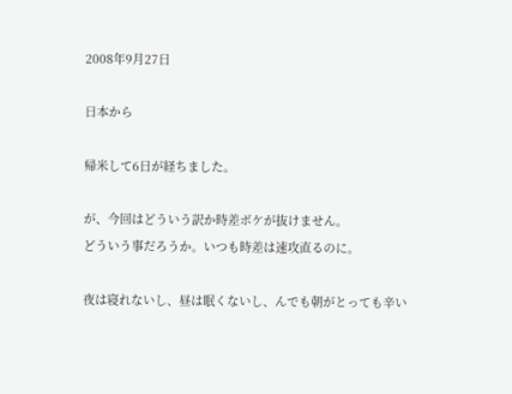2008年9月27日

日本から

帰米して6日が経ちました。

が、今回はどういう訳か時差ボケが抜けません。
どういう事だろうか。いつも時差は速攻直るのに。

夜は寝れないし、昼は眠くないし、んでも朝がとっても辛い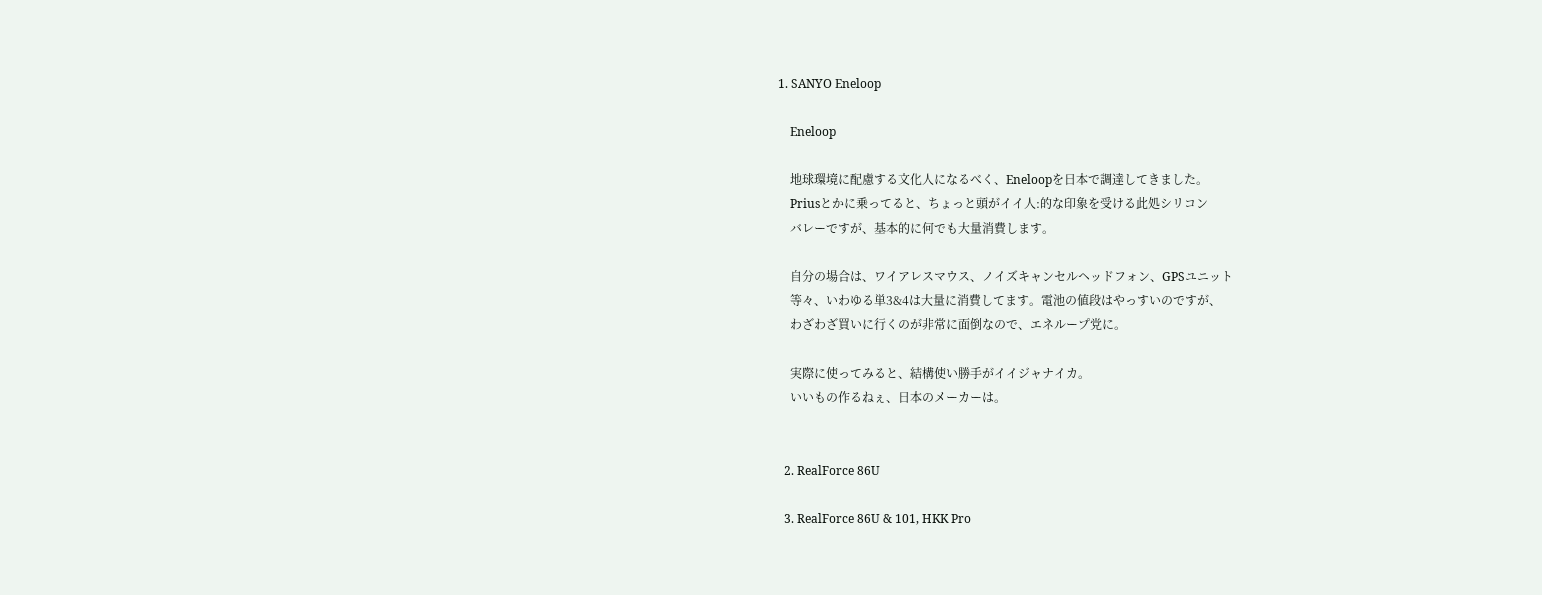1. SANYO Eneloop

    Eneloop

    地球環境に配慮する文化人になるべく、Eneloopを日本で調達してきました。
    Priusとかに乗ってると、ちょっと頭がイイ人:的な印象を受ける此処シリコン
    バレーですが、基本的に何でも大量消費します。

    自分の場合は、ワイアレスマウス、ノイズキャンセルヘッドフォン、GPSユニット
    等々、いわゆる単3&4は大量に消費してます。電池の値段はやっすいのですが、
    わざわざ買いに行くのが非常に面倒なので、エネループ党に。

    実際に使ってみると、結構使い勝手がイイジャナイカ。
    いいもの作るねぇ、日本のメーカーは。


  2. RealForce 86U

  3. RealForce 86U & 101, HKK Pro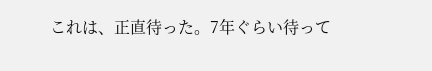これは、正直待った。7年ぐらい待って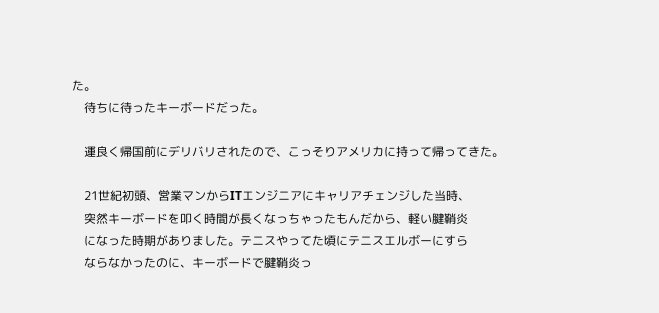た。
    待ちに待ったキーボードだった。

    運良く帰国前にデリバリされたので、こっそりアメリカに持って帰ってきた。

    21世紀初頭、営業マンからITエンジニアにキャリアチェンジした当時、
    突然キーボードを叩く時間が長くなっちゃったもんだから、軽い腱鞘炎
    になった時期がありました。テニスやってた頃にテニスエルボーにすら
    ならなかったのに、キーボードで腱鞘炎っ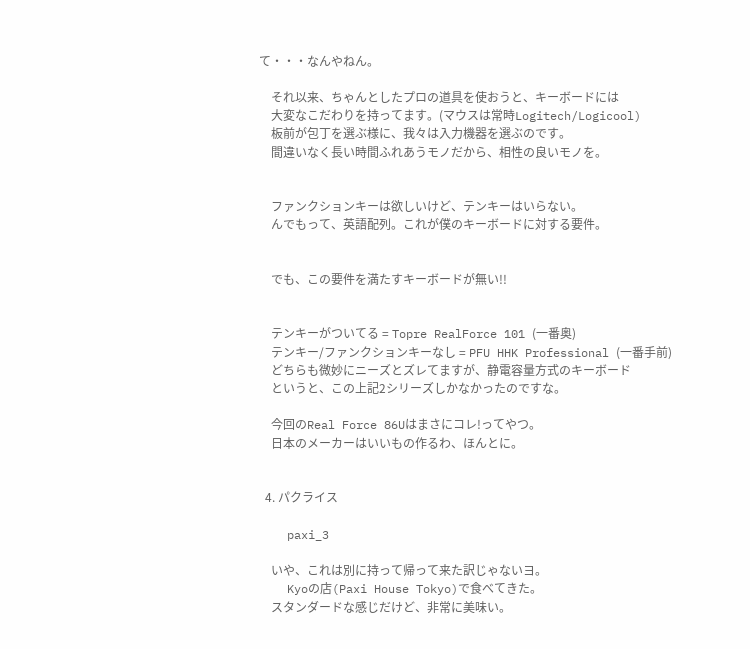て・・・なんやねん。

    それ以来、ちゃんとしたプロの道具を使おうと、キーボードには
    大変なこだわりを持ってます。(マウスは常時Logitech/Logicool)
    板前が包丁を選ぶ様に、我々は入力機器を選ぶのです。
    間違いなく長い時間ふれあうモノだから、相性の良いモノを。


    ファンクションキーは欲しいけど、テンキーはいらない。
    んでもって、英語配列。これが僕のキーボードに対する要件。


    でも、この要件を満たすキーボードが無い!!


    テンキーがついてる = Topre RealForce 101 (一番奥)
    テンキー/ファンクションキーなし = PFU HHK Professional (一番手前)
    どちらも微妙にニーズとズレてますが、静電容量方式のキーボード
    というと、この上記2シリーズしかなかったのですな。

    今回のReal Force 86Uはまさにコレ!ってやつ。
    日本のメーカーはいいもの作るわ、ほんとに。


  4. パクライス

    paxi_3

    いや、これは別に持って帰って来た訳じゃないヨ。
    Kyoの店(Paxi House Tokyo)で食べてきた。
    スタンダードな感じだけど、非常に美味い。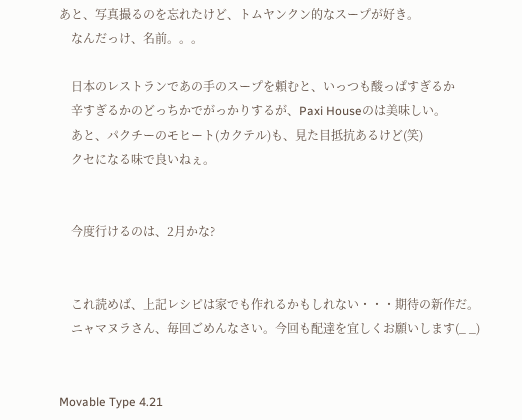あと、写真撮るのを忘れたけど、トムヤンクン的なスープが好き。
    なんだっけ、名前。。。

    日本のレストランであの手のスープを頼むと、いっつも酸っぱすぎるか
    辛すぎるかのどっちかでがっかりするが、Paxi Houseのは美味しい。
    あと、パクチーのモヒート(カクテル)も、見た目抵抗あるけど(笑)
    クセになる味で良いねぇ。


    今度行けるのは、2月かな?


    これ読めば、上記レシピは家でも作れるかもしれない・・・期待の新作だ。
    ニャマヌラさん、毎回ごめんなさい。今回も配達を宜しくお願いします(_ _)


Movable Type 4.21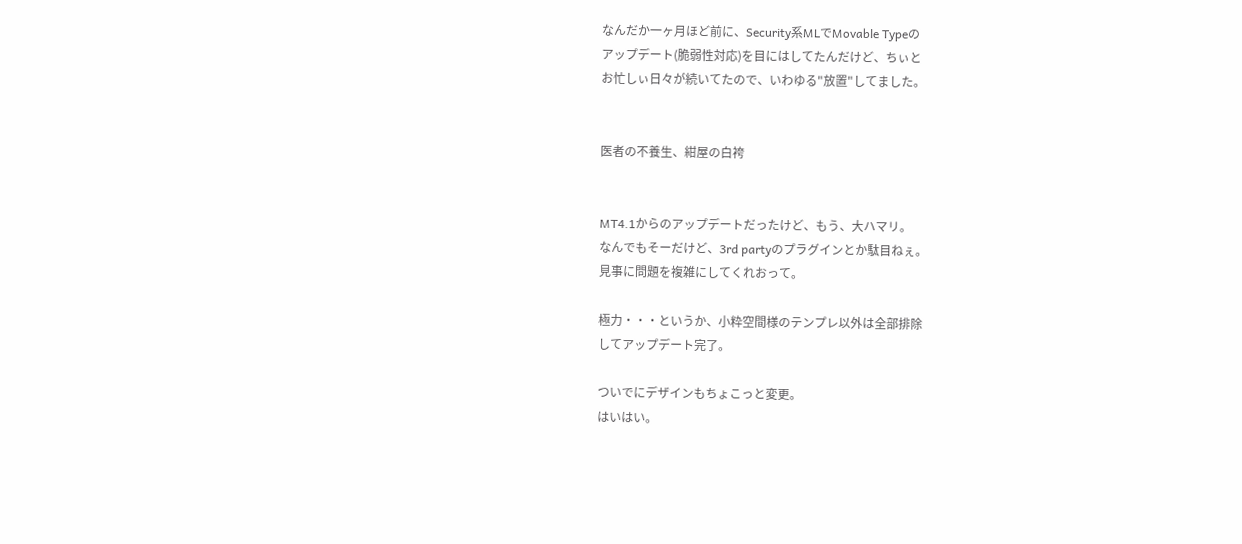なんだか一ヶ月ほど前に、Security系MLでMovable Typeの
アップデート(脆弱性対応)を目にはしてたんだけど、ちぃと
お忙しぃ日々が続いてたので、いわゆる"放置"してました。


医者の不養生、紺屋の白袴


MT4.1からのアップデートだったけど、もう、大ハマリ。
なんでもそーだけど、3rd partyのプラグインとか駄目ねぇ。
見事に問題を複雑にしてくれおって。

極力・・・というか、小粋空間様のテンプレ以外は全部排除
してアップデート完了。

ついでにデザインもちょこっと変更。
はいはい。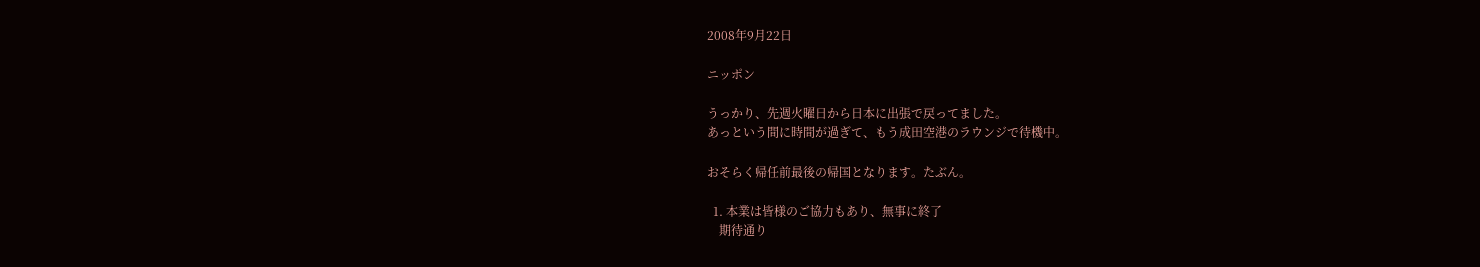2008年9月22日

ニッポン

うっかり、先週火曜日から日本に出張で戻ってました。
あっという間に時間が過ぎて、もう成田空港のラウンジで待機中。

おそらく帰任前最後の帰国となります。たぶん。

  1. 本業は皆様のご協力もあり、無事に終了
    期待通り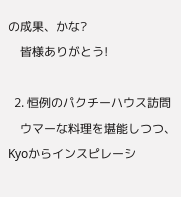の成果、かな?
    皆様ありがとう!

  2. 恒例のパクチーハウス訪問
    ウマーな料理を堪能しつつ、Kyoからインスピレーシ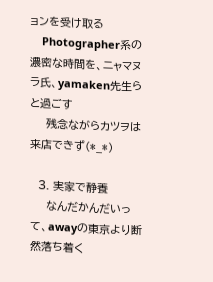ョンを受け取る
    Photographer系の濃密な時間を、ニャマヌラ氏、yamaken先生らと過ごす
    残念ながらカツヲは来店できず(*_*)

  3. 実家で静養
    なんだかんだいって、awayの東京より断然落ち着く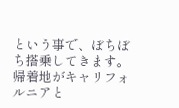という事で、ぼちぼち搭乗してきます。
帰着地がキャリフォルニアと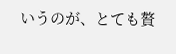いうのが、とても贅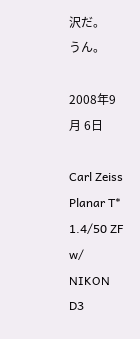沢だ。
うん。

2008年9月 6日

Carl Zeiss Planar T* 1.4/50 ZF w/ NIKON D3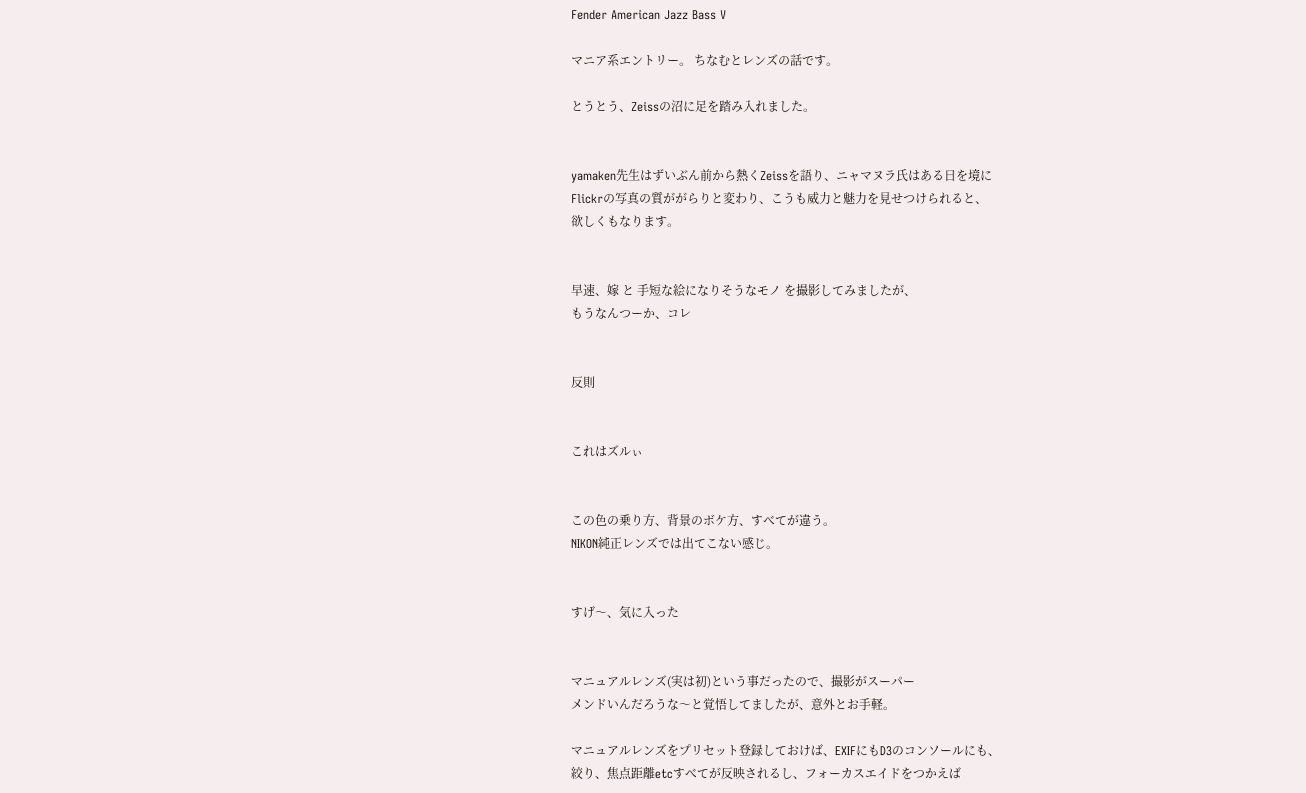Fender American Jazz Bass V

マニア系エントリー。 ちなむとレンズの話です。

とうとう、Zeissの沼に足を踏み入れました。


yamaken先生はずいぶん前から熱くZeissを語り、ニャマヌラ氏はある日を境に
Flickrの写真の質ががらりと変わり、こうも威力と魅力を見せつけられると、
欲しくもなります。


早速、嫁 と 手短な絵になりそうなモノ を撮影してみましたが、
もうなんつーか、コレ


反則


これはズルぃ


この色の乗り方、背景のボケ方、すべてが違う。
NIKON純正レンズでは出てこない感じ。


すげ〜、気に入った


マニュアルレンズ(実は初)という事だったので、撮影がスーパー
メンドいんだろうな〜と覚悟してましたが、意外とお手軽。

マニュアルレンズをプリセット登録しておけば、EXIFにもD3のコンソールにも、
絞り、焦点距離etcすべてが反映されるし、フォーカスエイドをつかえば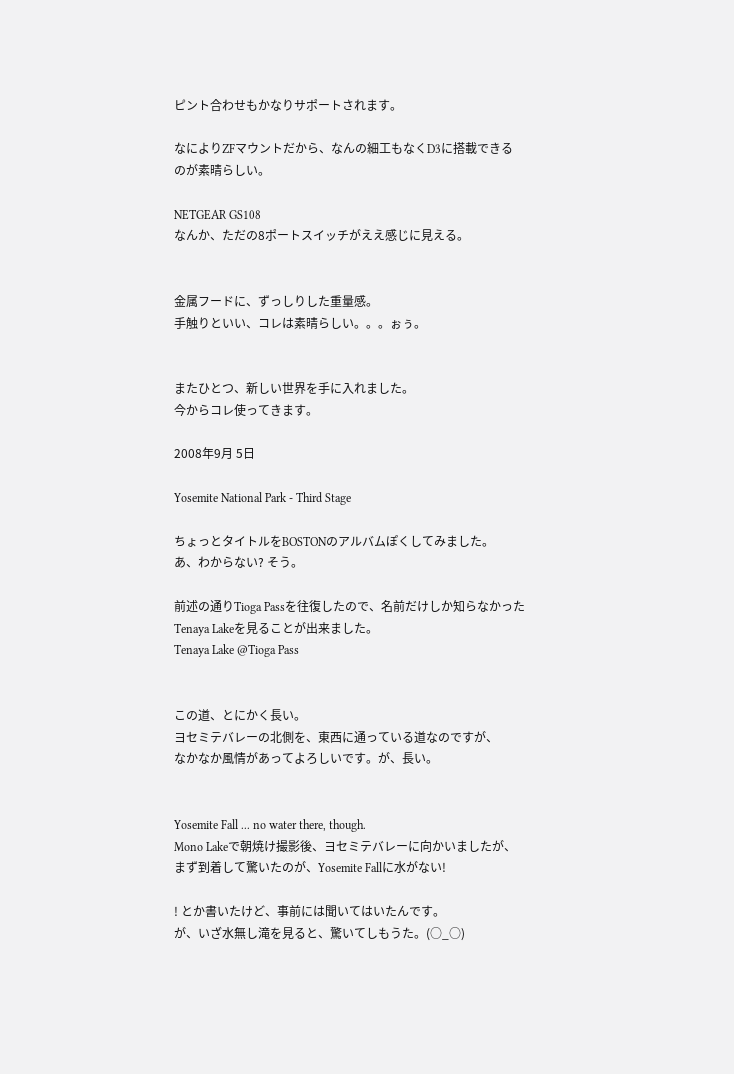ピント合わせもかなりサポートされます。

なによりZFマウントだから、なんの細工もなくD3に搭載できる
のが素晴らしい。

NETGEAR GS108
なんか、ただの8ポートスイッチがええ感じに見える。


金属フードに、ずっしりした重量感。
手触りといい、コレは素晴らしい。。。ぉぅ。


またひとつ、新しい世界を手に入れました。
今からコレ使ってきます。

2008年9月 5日

Yosemite National Park - Third Stage

ちょっとタイトルをBOSTONのアルバムぽくしてみました。
あ、わからない? そう。

前述の通りTioga Passを往復したので、名前だけしか知らなかった
Tenaya Lakeを見ることが出来ました。
Tenaya Lake @Tioga Pass


この道、とにかく長い。
ヨセミテバレーの北側を、東西に通っている道なのですが、
なかなか風情があってよろしいです。が、長い。


Yosemite Fall ... no water there, though.
Mono Lakeで朝焼け撮影後、ヨセミテバレーに向かいましたが、
まず到着して驚いたのが、Yosemite Fallに水がない!

! とか書いたけど、事前には聞いてはいたんです。
が、いざ水無し滝を見ると、驚いてしもうた。(○_○)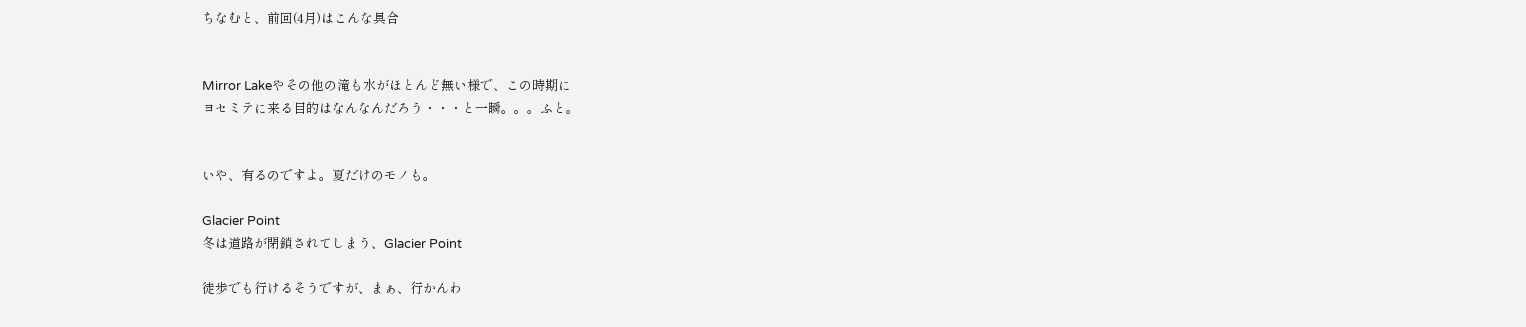ちなむと、前回(4月)はこんな具合


Mirror Lakeやその他の滝も水がほとんど無い様で、この時期に
ヨセミテに来る目的はなんなんだろう・・・と一瞬。。。ふと。


いや、有るのですよ。夏だけのモノも。

Glacier Point
冬は道路が閉鎖されてしまう、Glacier Point

徒歩でも行けるそうですが、まぁ、行かんわ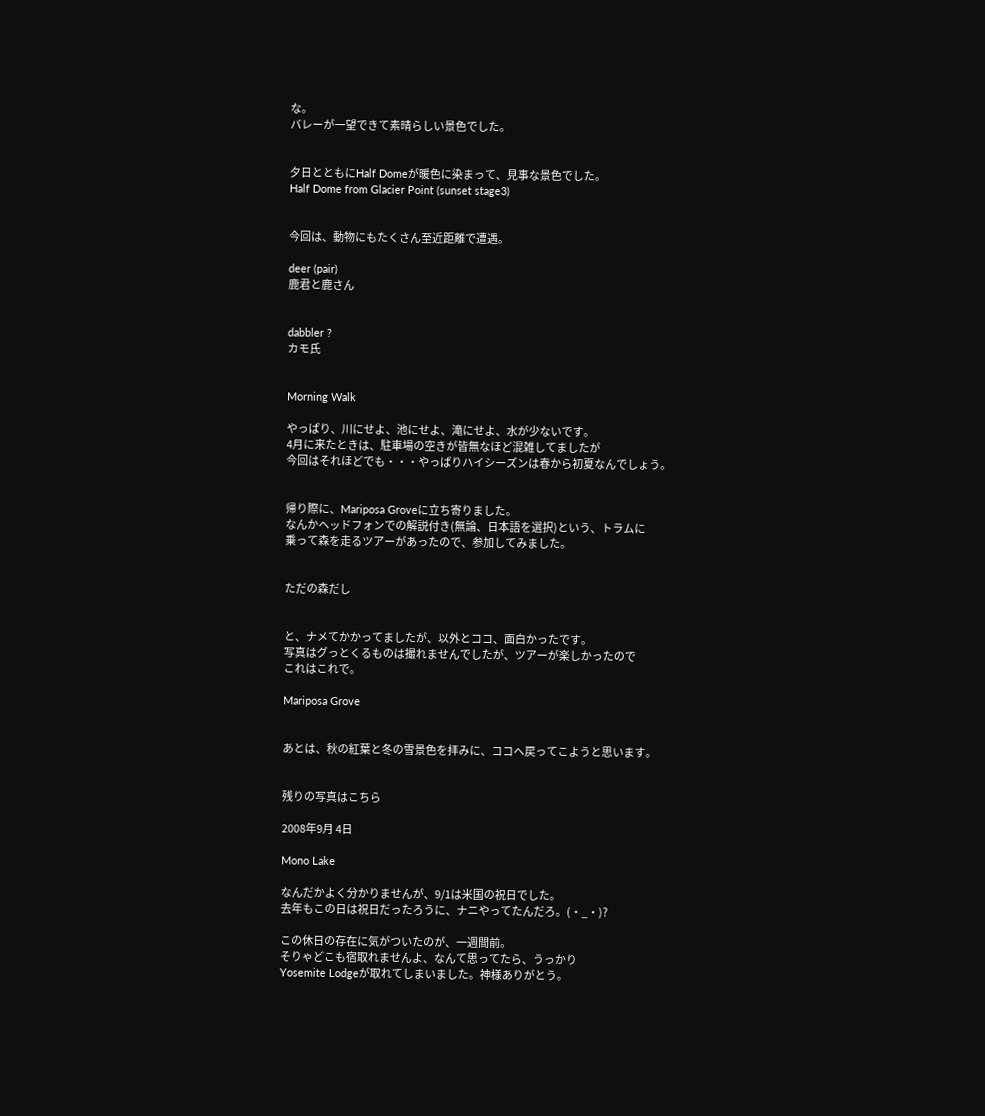な。
バレーが一望できて素晴らしい景色でした。


夕日とともにHalf Domeが暖色に染まって、見事な景色でした。
Half Dome from Glacier Point (sunset stage3)


今回は、動物にもたくさん至近距離で遭遇。

deer (pair)
鹿君と鹿さん


dabbler ?
カモ氏


Morning Walk

やっぱり、川にせよ、池にせよ、滝にせよ、水が少ないです。
4月に来たときは、駐車場の空きが皆無なほど混雑してましたが
今回はそれほどでも・・・やっぱりハイシーズンは春から初夏なんでしょう。


帰り際に、Mariposa Groveに立ち寄りました。
なんかヘッドフォンでの解説付き(無論、日本語を選択)という、トラムに
乗って森を走るツアーがあったので、参加してみました。


ただの森だし


と、ナメてかかってましたが、以外とココ、面白かったです。
写真はグっとくるものは撮れませんでしたが、ツアーが楽しかったので
これはこれで。

Mariposa Grove


あとは、秋の紅葉と冬の雪景色を拝みに、ココへ戻ってこようと思います。


残りの写真はこちら

2008年9月 4日

Mono Lake

なんだかよく分かりませんが、9/1は米国の祝日でした。
去年もこの日は祝日だったろうに、ナニやってたんだろ。(・_・)?

この休日の存在に気がついたのが、一週間前。
そりゃどこも宿取れませんよ、なんて思ってたら、うっかり
Yosemite Lodgeが取れてしまいました。神様ありがとう。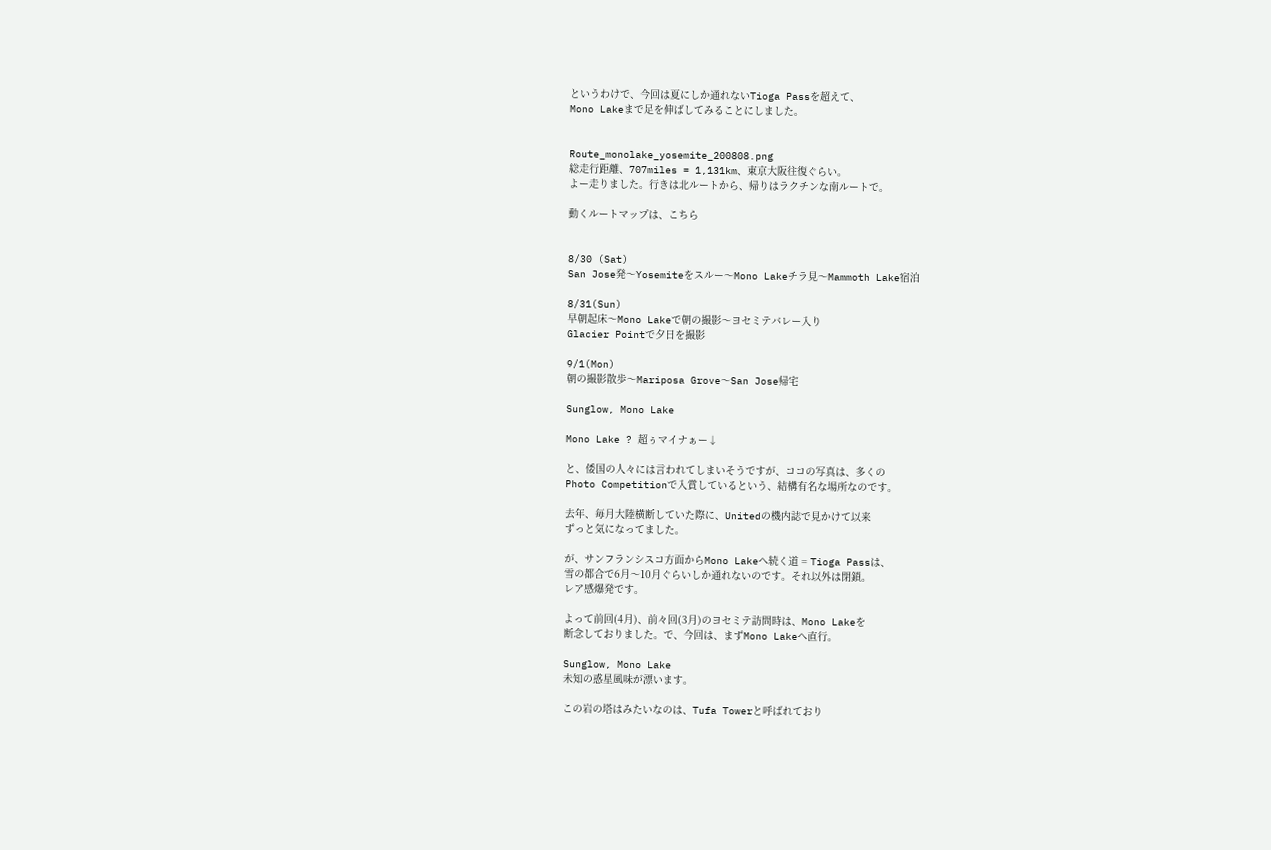というわけで、今回は夏にしか通れないTioga Passを超えて、
Mono Lakeまで足を伸ばしてみることにしました。


Route_monolake_yosemite_200808.png
総走行距離、707miles = 1,131km、東京大阪往復ぐらい。
よー走りました。行きは北ルートから、帰りはラクチンな南ルートで。

動くルートマップは、こちら


8/30 (Sat)
San Jose発〜Yosemiteをスルー〜Mono Lakeチラ見〜Mammoth Lake宿泊

8/31(Sun)
早朝起床〜Mono Lakeで朝の撮影〜ヨセミテバレー入り
Glacier Pointで夕日を撮影

9/1(Mon)
朝の撮影散歩〜Mariposa Grove〜San Jose帰宅

Sunglow, Mono Lake

Mono Lake ? 超ぅマイナぁー↓

と、倭国の人々には言われてしまいそうですが、ココの写真は、多くの
Photo Competitionで入賞しているという、結構有名な場所なのです。

去年、毎月大陸横断していた際に、Unitedの機内誌で見かけて以来
ずっと気になってました。

が、サンフランシスコ方面からMono Lakeへ続く道 = Tioga Passは、
雪の都合で6月〜10月ぐらいしか通れないのです。それ以外は閉鎖。
レア感爆発です。

よって前回(4月)、前々回(3月)のヨセミテ訪問時は、Mono Lakeを
断念しておりました。で、今回は、まずMono Lakeへ直行。

Sunglow, Mono Lake
未知の惑星風味が漂います。

この岩の塔はみたいなのは、Tufa Towerと呼ばれており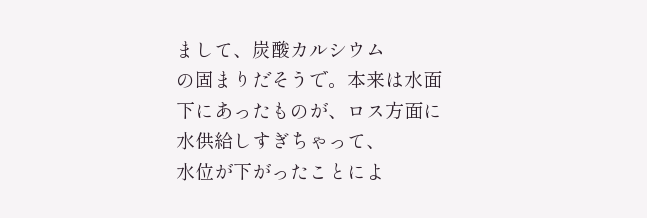まして、炭酸カルシウム
の固まりだそうで。本来は水面下にあったものが、ロス方面に水供給しすぎちゃって、
水位が下がったことによ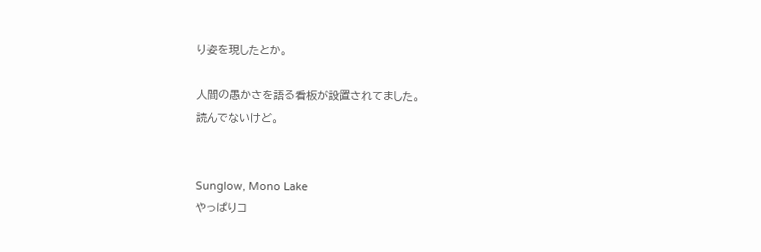り姿を現したとか。

人間の愚かさを語る看板が設置されてました。
読んでないけど。


Sunglow, Mono Lake
やっぱりコ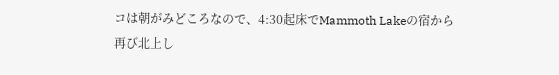コは朝がみどころなので、4:30起床でMammoth Lakeの宿から
再び北上し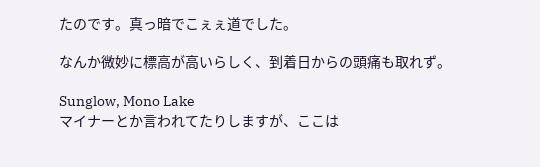たのです。真っ暗でこぇぇ道でした。

なんか微妙に標高が高いらしく、到着日からの頭痛も取れず。

Sunglow, Mono Lake
マイナーとか言われてたりしますが、ここは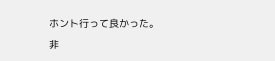ホント行って良かった。
非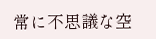常に不思議な空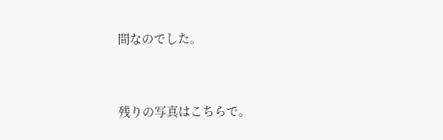間なのでした。


残りの写真はこちらで。